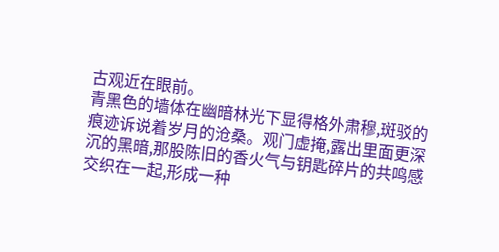古观近在眼前。
青黑色的墙体在幽暗林光下显得格外肃穆,斑驳的痕迹诉说着岁月的沧桑。观门虚掩,露出里面更深沉的黑暗,那股陈旧的香火气与钥匙碎片的共鸣感交织在一起,形成一种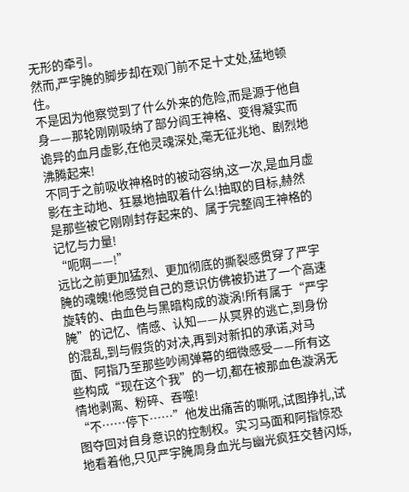无形的牵引。
然而,严宇腌的脚步却在观门前不足十丈处,猛地顿住。
不是因为他察觉到了什么外来的危险,而是源于他自身——那轮刚刚吸纳了部分阎王神格、变得凝实而诡异的血月虚影,在他灵魂深处,毫无征兆地、剧烈地沸腾起来!
不同于之前吸收神格时的被动容纳,这一次,是血月虚影在主动地、狂暴地抽取着什么!抽取的目标,赫然是那些被它刚刚封存起来的、属于完整阎王神格的记忆与力量!
“呃啊——!”
远比之前更加猛烈、更加彻底的撕裂感贯穿了严宇腌的魂魄!他感觉自己的意识仿佛被扔进了一个高速旋转的、由血色与黑暗构成的漩涡!所有属于“严宇腌”的记忆、情感、认知——从冥界的逃亡,到身份的混乱,到与假货的对决,再到对新扣的承诺,对马面、阿指乃至那些吵闹弹幕的细微感受——所有这些构成“现在这个我”的一切,都在被那血色漩涡无情地剥离、粉碎、吞噬!
“不……停下……”他发出痛苦的嘶吼,试图挣扎,试图夺回对自身意识的控制权。实习马面和阿指惊恐地看着他,只见严宇腌周身血光与幽光疯狂交替闪烁,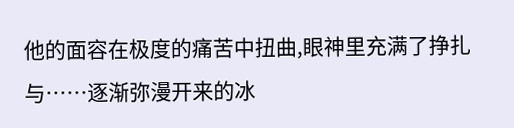他的面容在极度的痛苦中扭曲,眼神里充满了挣扎与……逐渐弥漫开来的冰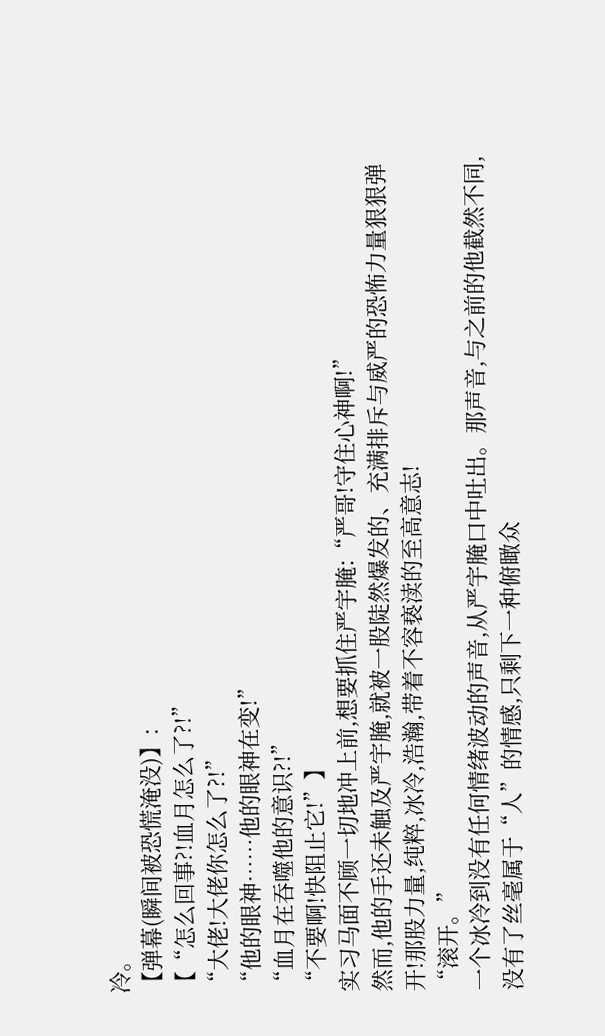冷。
【弹幕(瞬间被恐慌淹没)】:
【“怎么回事?!血月怎么了?!”
“大佬!大佬你怎么了?!”
“他的眼神……他的眼神在变!”
“血月在吞噬他的意识?!”
“不要啊!快阻止它!”】
实习马面不顾一切地冲上前,想要抓住严宇腌:“严哥!守住心神啊!”
然而,他的手还未触及严宇腌,就被一股陡然爆发的、充满排斥与威严的恐怖力量狠狠弹开!那股力量,纯粹,冰冷,浩瀚,带着不容亵渎的至高意志!
“滚开。”
一个冰冷到没有任何情绪波动的声音,从严宇腌口中吐出。那声音,与之前的他截然不同,没有了丝毫属于“人”的情感,只剩下一种俯瞰众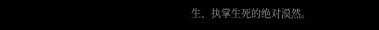生、执掌生死的绝对漠然。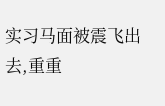实习马面被震飞出去,重重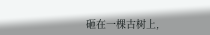砸在一棵古树上,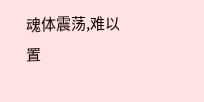魂体震荡,难以置